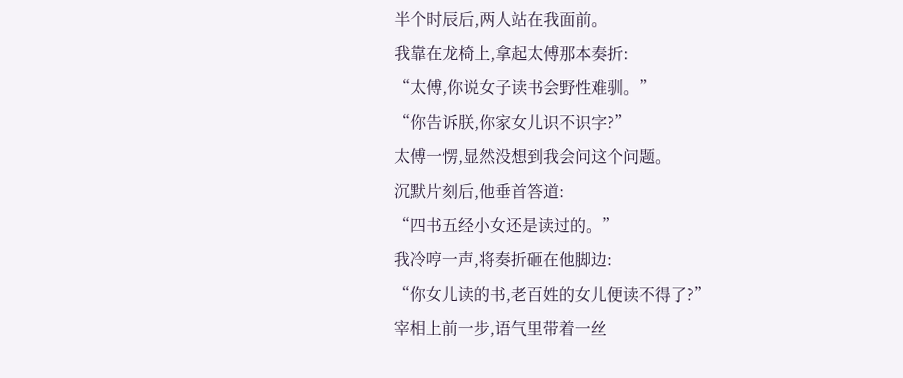半个时辰后,两人站在我面前。
我靠在龙椅上,拿起太傅那本奏折:
“太傅,你说女子读书会野性难驯。”
“你告诉朕,你家女儿识不识字?”
太傅一愣,显然没想到我会问这个问题。
沉默片刻后,他垂首答道:
“四书五经小女还是读过的。”
我冷哼一声,将奏折砸在他脚边:
“你女儿读的书,老百姓的女儿便读不得了?”
宰相上前一步,语气里带着一丝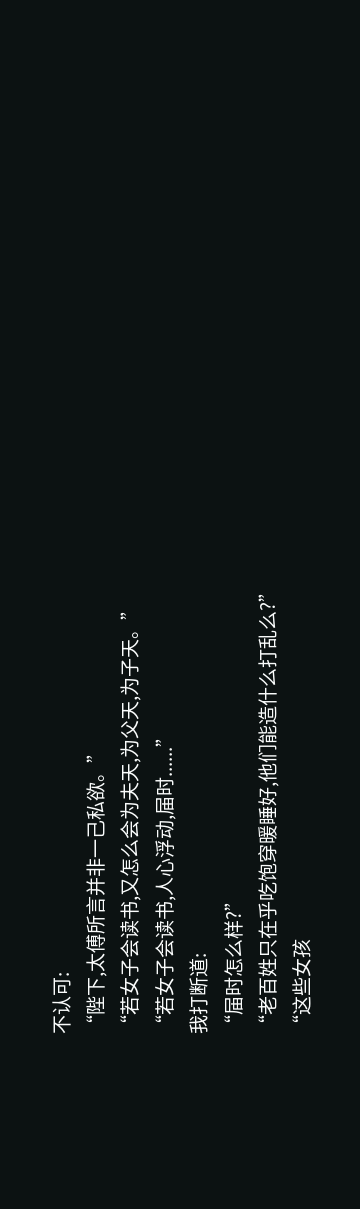不认可:
“陛下,太傅所言并非一己私欲。”
“若女子会读书,又怎么会为夫天,为父天,为子天。”
“若女子会读书,人心浮动,届时......”
我打断道:
“届时怎么样?”
“老百姓只在乎吃饱穿暖睡好,他们能造什么打乱么?”
“这些女孩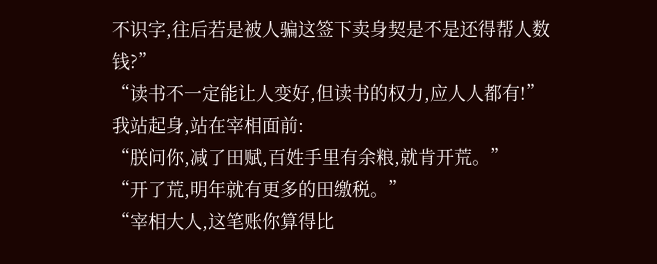不识字,往后若是被人骗这签下卖身契是不是还得帮人数钱?”
“读书不一定能让人变好,但读书的权力,应人人都有!”
我站起身,站在宰相面前:
“朕问你,减了田赋,百姓手里有余粮,就肯开荒。”
“开了荒,明年就有更多的田缴税。”
“宰相大人,这笔账你算得比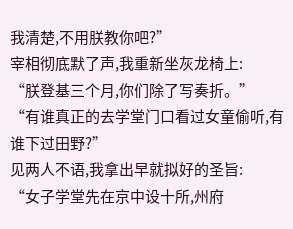我清楚,不用朕教你吧?”
宰相彻底默了声,我重新坐灰龙椅上:
“朕登基三个月,你们除了写奏折。”
“有谁真正的去学堂门口看过女童偷听,有谁下过田野?”
见两人不语,我拿出早就拟好的圣旨:
“女子学堂先在京中设十所,州府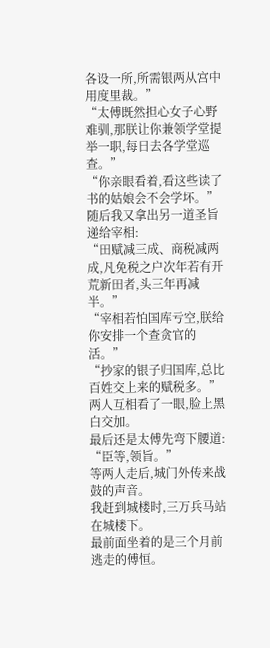各设一所,所需银两从宫中用度里裁。”
“太傅既然担心女子心野难驯,那朕让你兼领学堂提举一职,每日去各学堂巡查。”
“你亲眼看着,看这些读了书的姑娘会不会学坏。”
随后我又拿出另一道圣旨递给宰相:
“田赋减三成、商税减两成,凡免税之户次年若有开荒新田者,头三年再减半。”
“宰相若怕国库亏空,朕给你安排一个查贪官的活。”
“抄家的银子归国库,总比百姓交上来的赋税多。”
两人互相看了一眼,脸上黑白交加。
最后还是太傅先弯下腰道:
“臣等,领旨。”
等两人走后,城门外传来战鼓的声音。
我赶到城楼时,三万兵马站在城楼下。
最前面坐着的是三个月前逃走的傅恒。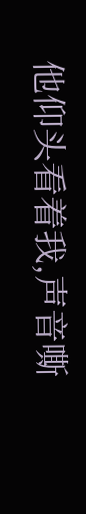他仰头看着我,声音嘶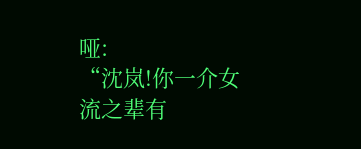哑:
“沈岚!你一介女流之辈有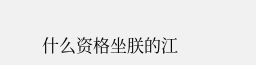什么资格坐朕的江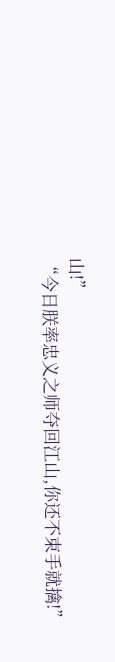山!”
“今日朕率忠义之师夺回江山,你还不束手就擒!”